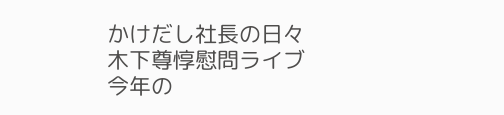かけだし社長の日々
木下尊惇慰問ライブ
今年の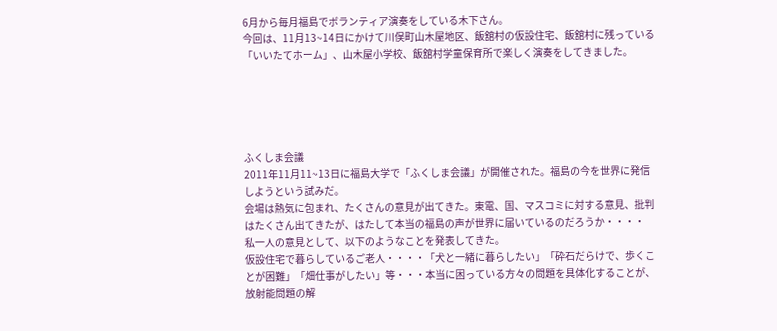6月から毎月福島でボランティア演奏をしている木下さん。
今回は、11月13~14日にかけて川俣町山木屋地区、飯舘村の仮設住宅、飯舘村に残っている「いいたてホーム」、山木屋小学校、飯舘村学童保育所で楽しく演奏をしてきました。





ふくしま会議
2011年11月11~13日に福島大学で「ふくしま会議」が開催された。福島の今を世界に発信しようという試みだ。
会場は熱気に包まれ、たくさんの意見が出てきた。東電、国、マスコミに対する意見、批判はたくさん出てきたが、はたして本当の福島の声が世界に届いているのだろうか・・・・
私一人の意見として、以下のようなことを発表してきた。
仮設住宅で暮らしているご老人・・・・「犬と一緒に暮らしたい」「砕石だらけで、歩くことが困難」「畑仕事がしたい」等・・・本当に困っている方々の問題を具体化することが、放射能問題の解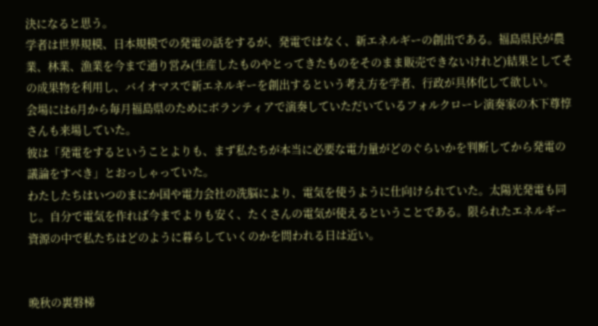決になると思う。
学者は世界規模、日本規模での発電の話をするが、発電ではなく、新エネルギーの創出である。福島県民が農業、林業、漁業を今まで通り営み(生産したものやとってきたものをそのまま販売できないけれど)結果としてその成果物を利用し、バイオマスで新エネルギーを創出するという考え方を学者、行政が具体化して欲しい。
会場には6月から毎月福島県のためにボランティアで演奏していただいているフォルクローレ演奏家の木下尊惇さんも来場していた。
彼は「発電をするということよりも、まず私たちが本当に必要な電力量がどのぐらいかを判断してから発電の議論をすべき」とおっしゃっていた。
わたしたちはいつのまにか国や電力会社の洗脳により、電気を使うように仕向けられていた。太陽光発電も同じ。自分で電気を作れば今までよりも安く、たくさんの電気が使えるということである。限られたエネルギー資源の中で私たちはどのように暮らしていくのかを問われる日は近い。


晩秋の裏磐梯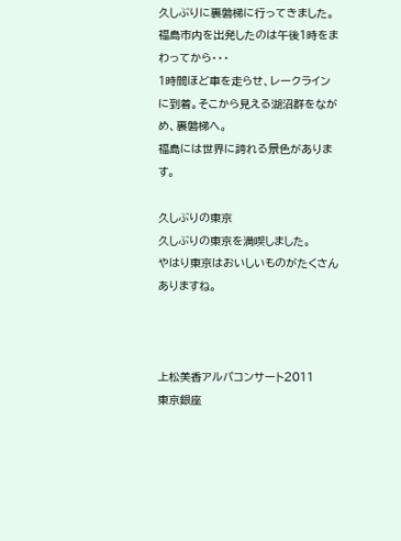久しぶりに裏磐梯に行ってきました。福島市内を出発したのは午後1時をまわってから・・・
1時間ほど車を走らせ、レークラインに到着。そこから見える湖沼群をながめ、裏磐梯へ。
福島には世界に誇れる景色があります。

久しぶりの東京
久しぶりの東京を満喫しました。
やはり東京はおいしいものがたくさんありますね。



上松美香アルパコンサート2011
東京銀座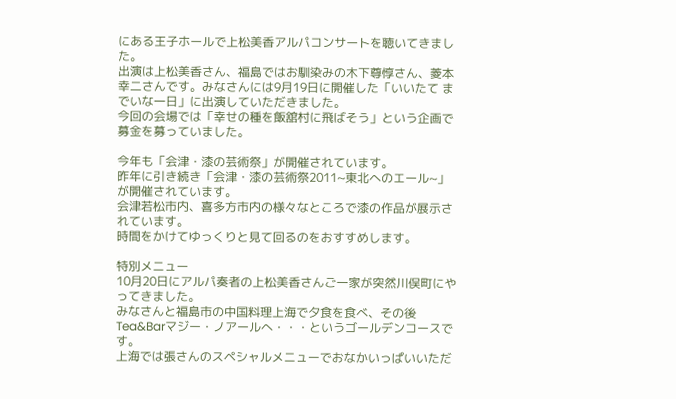にある王子ホールで上松美香アルパコンサートを聴いてきました。
出演は上松美香さん、福島ではお馴染みの木下尊惇さん、菱本幸二さんです。みなさんには9月19日に開催した「いいたて までいな一日」に出演していただきました。
今回の会場では「幸せの種を飯舘村に飛ばそう」という企画で募金を募っていました。

今年も「会津・漆の芸術祭」が開催されています。
昨年に引き続き「会津・漆の芸術祭2011~東北へのエール~」が開催されています。
会津若松市内、喜多方市内の様々なところで漆の作品が展示されています。
時間をかけてゆっくりと見て回るのをおすすめします。

特別メニュー
10月20日にアルパ奏者の上松美香さんご一家が突然川俣町にやってきました。
みなさんと福島市の中国料理上海で夕食を食べ、その後Tea&Barマジー・ノアールへ・・・というゴールデンコースです。
上海では張さんのスペシャルメニューでおなかいっぱいいただ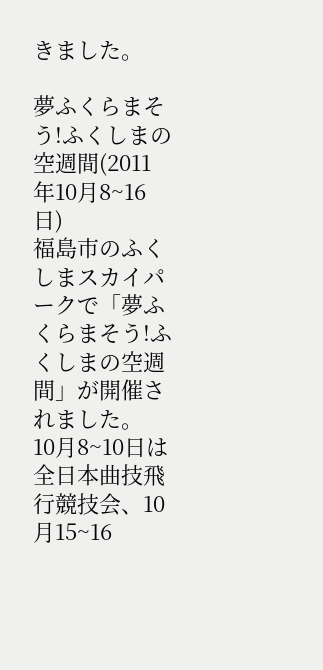きました。

夢ふくらまそう!ふくしまの空週間(2011年10月8~16日)
福島市のふくしまスカイパークで「夢ふくらまそう!ふくしまの空週間」が開催されました。
10月8~10日は全日本曲技飛行競技会、10月15~16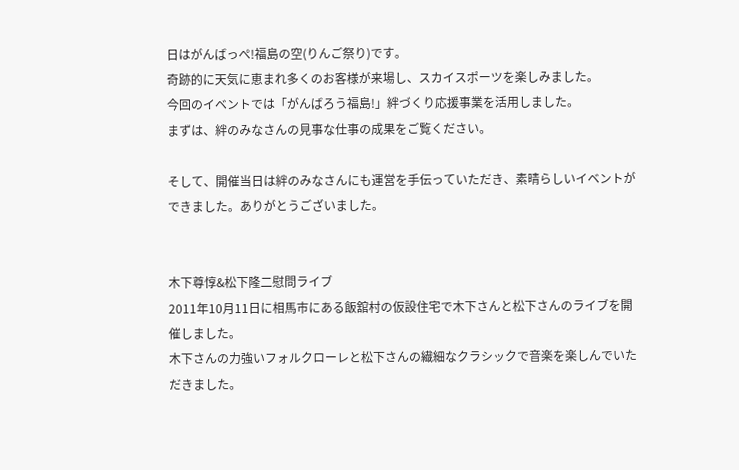日はがんばっぺ!福島の空(りんご祭り)です。
奇跡的に天気に恵まれ多くのお客様が来場し、スカイスポーツを楽しみました。
今回のイベントでは「がんばろう福島!」絆づくり応援事業を活用しました。
まずは、絆のみなさんの見事な仕事の成果をご覧ください。

そして、開催当日は絆のみなさんにも運営を手伝っていただき、素晴らしいイベントができました。ありがとうございました。


木下尊惇&松下隆二慰問ライブ
2011年10月11日に相馬市にある飯舘村の仮設住宅で木下さんと松下さんのライブを開催しました。
木下さんの力強いフォルクローレと松下さんの繊細なクラシックで音楽を楽しんでいただきました。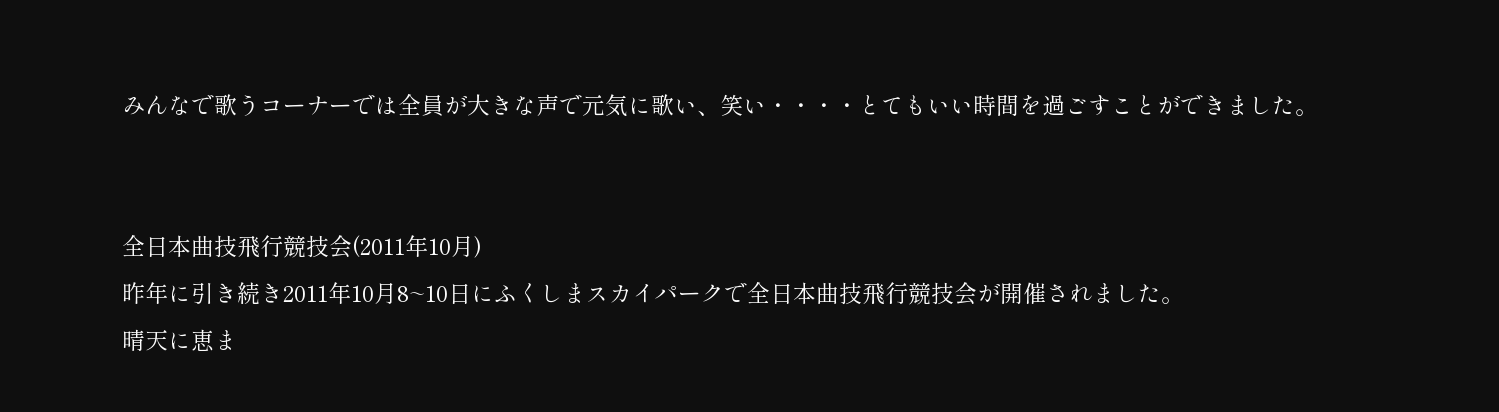みんなで歌うコーナーでは全員が大きな声で元気に歌い、笑い・・・・とてもいい時間を過ごすことができました。


全日本曲技飛行競技会(2011年10月)
昨年に引き続き2011年10月8~10日にふくしまスカイパークで全日本曲技飛行競技会が開催されました。
晴天に恵ま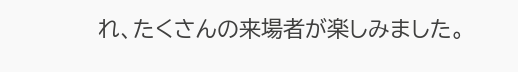れ、たくさんの来場者が楽しみました。